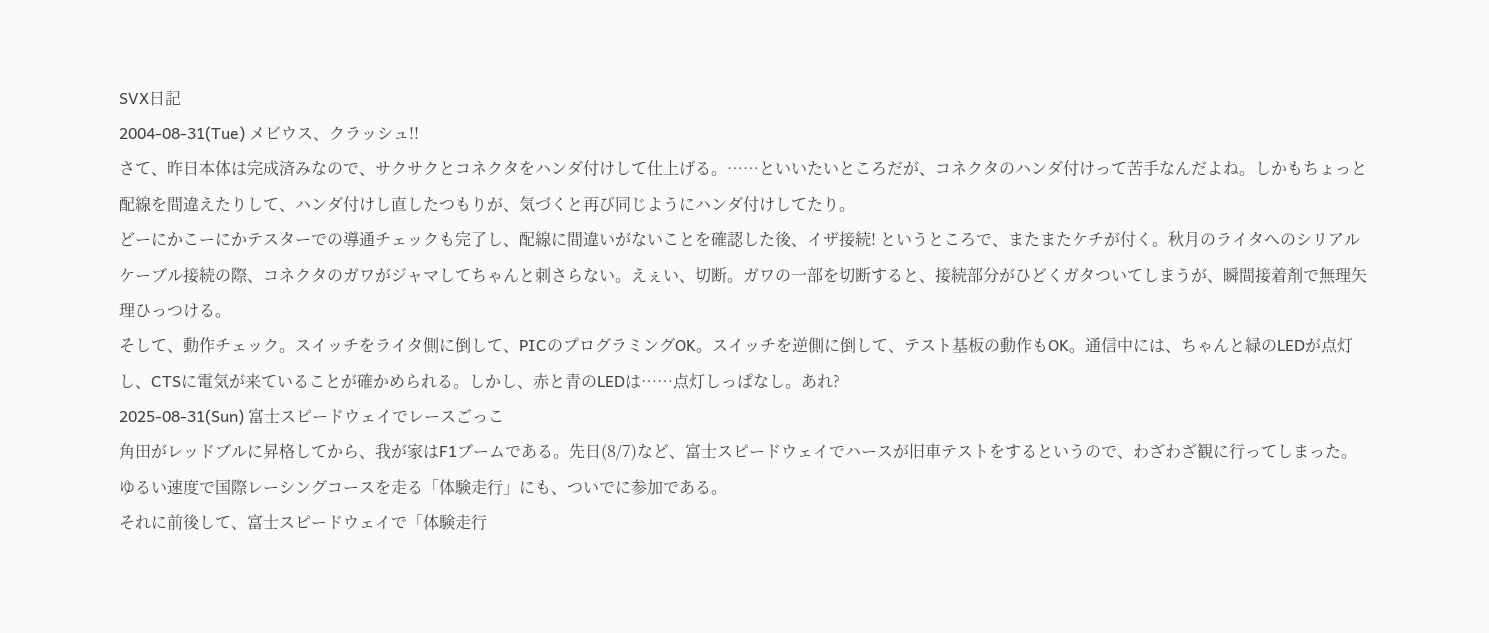SVX日記
2004-08-31(Tue) メビウス、クラッシュ!!
さて、昨日本体は完成済みなので、サクサクとコネクタをハンダ付けして仕上げる。……といいたいところだが、コネクタのハンダ付けって苦手なんだよね。しかもちょっと配線を間違えたりして、ハンダ付けし直したつもりが、気づくと再び同じようにハンダ付けしてたり。
どーにかこーにかテスターでの導通チェックも完了し、配線に間違いがないことを確認した後、イザ接続! というところで、またまたケチが付く。秋月のライタへのシリアルケーブル接続の際、コネクタのガワがジャマしてちゃんと刺さらない。えぇい、切断。ガワの一部を切断すると、接続部分がひどくガタついてしまうが、瞬間接着剤で無理矢理ひっつける。
そして、動作チェック。スイッチをライタ側に倒して、PICのプログラミングOK。スイッチを逆側に倒して、テスト基板の動作もOK。通信中には、ちゃんと緑のLEDが点灯し、CTSに電気が来ていることが確かめられる。しかし、赤と青のLEDは……点灯しっぱなし。あれ?
2025-08-31(Sun) 富士スピードウェイでレースごっこ
角田がレッドブルに昇格してから、我が家はF1ブームである。先日(8/7)など、富士スピードウェイでハースが旧車テストをするというので、わざわざ観に行ってしまった。ゆるい速度で国際レーシングコースを走る「体験走行」にも、ついでに参加である。
それに前後して、富士スピードウェイで「体験走行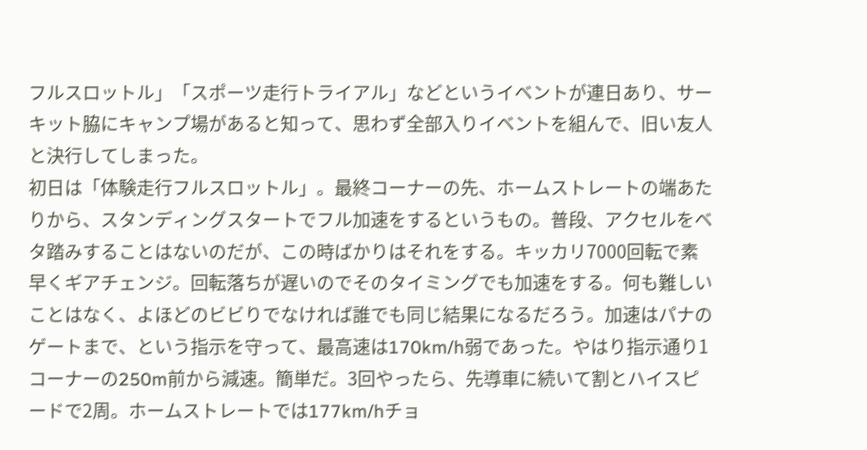フルスロットル」「スポーツ走行トライアル」などというイベントが連日あり、サーキット脇にキャンプ場があると知って、思わず全部入りイベントを組んで、旧い友人と決行してしまった。
初日は「体験走行フルスロットル」。最終コーナーの先、ホームストレートの端あたりから、スタンディングスタートでフル加速をするというもの。普段、アクセルをベタ踏みすることはないのだが、この時ばかりはそれをする。キッカリ7000回転で素早くギアチェンジ。回転落ちが遅いのでそのタイミングでも加速をする。何も難しいことはなく、よほどのビビりでなければ誰でも同じ結果になるだろう。加速はパナのゲートまで、という指示を守って、最高速は170km/h弱であった。やはり指示通り1コーナーの250m前から減速。簡単だ。3回やったら、先導車に続いて割とハイスピードで2周。ホームストレートでは177km/hチョ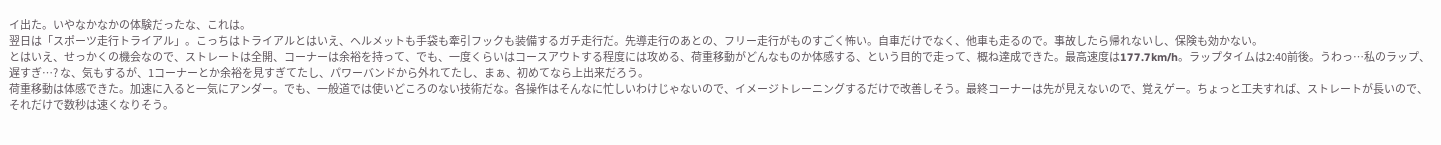イ出た。いやなかなかの体験だったな、これは。
翌日は「スポーツ走行トライアル」。こっちはトライアルとはいえ、ヘルメットも手袋も牽引フックも装備するガチ走行だ。先導走行のあとの、フリー走行がものすごく怖い。自車だけでなく、他車も走るので。事故したら帰れないし、保険も効かない。
とはいえ、せっかくの機会なので、ストレートは全開、コーナーは余裕を持って、でも、一度くらいはコースアウトする程度には攻める、荷重移動がどんなものか体感する、という目的で走って、概ね達成できた。最高速度は177.7km/h。ラップタイムは2:40前後。うわっ…私のラップ、遅すぎ…? な、気もするが、1コーナーとか余裕を見すぎてたし、パワーバンドから外れてたし、まぁ、初めてなら上出来だろう。
荷重移動は体感できた。加速に入ると一気にアンダー。でも、一般道では使いどころのない技術だな。各操作はそんなに忙しいわけじゃないので、イメージトレーニングするだけで改善しそう。最終コーナーは先が見えないので、覚えゲー。ちょっと工夫すれば、ストレートが長いので、それだけで数秒は速くなりそう。